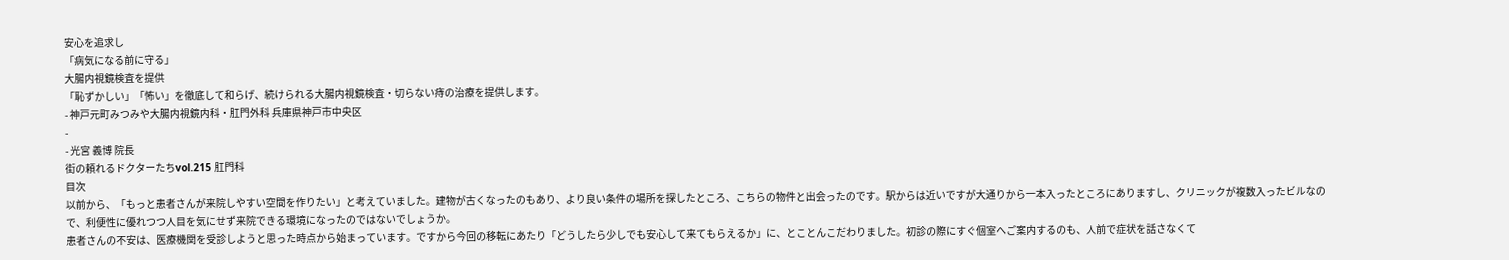安心を追求し
「病気になる前に守る」
大腸内視鏡検査を提供
「恥ずかしい」「怖い」を徹底して和らげ、続けられる大腸内視鏡検査・切らない痔の治療を提供します。
- 神戸元町みつみや大腸内視鏡内科・肛門外科 兵庫県神戸市中央区
-
- 光宮 義博 院⻑
街の頼れるドクターたちvol.215 肛門科
目次
以前から、「もっと患者さんが来院しやすい空間を作りたい」と考えていました。建物が古くなったのもあり、より良い条件の場所を探したところ、こちらの物件と出会ったのです。駅からは近いですが大通りから一本入ったところにありますし、クリニックが複数入ったビルなので、利便性に優れつつ人目を気にせず来院できる環境になったのではないでしょうか。
患者さんの不安は、医療機関を受診しようと思った時点から始まっています。ですから今回の移転にあたり「どうしたら少しでも安心して来てもらえるか」に、とことんこだわりました。初診の際にすぐ個室へご案内するのも、人前で症状を話さなくて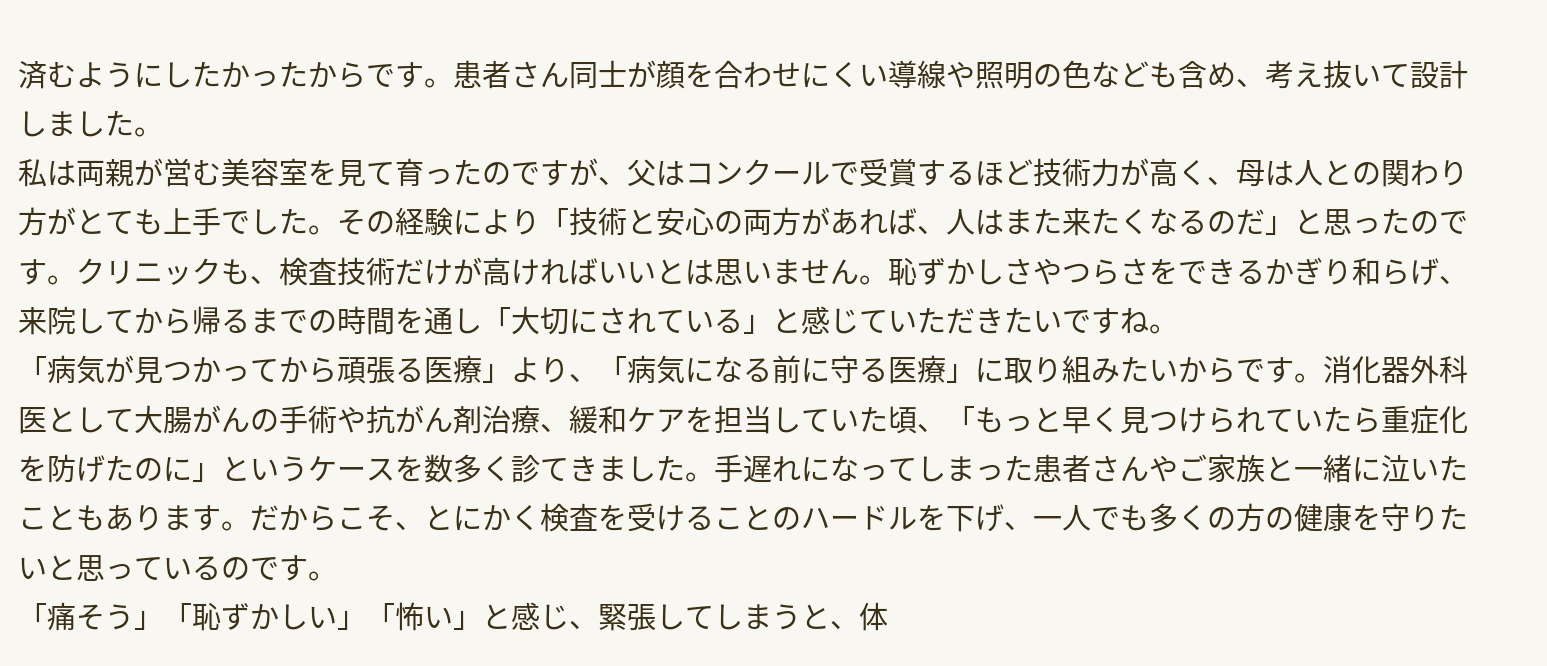済むようにしたかったからです。患者さん同士が顔を合わせにくい導線や照明の色なども含め、考え抜いて設計しました。
私は両親が営む美容室を見て育ったのですが、父はコンクールで受賞するほど技術力が高く、母は人との関わり方がとても上手でした。その経験により「技術と安心の両方があれば、人はまた来たくなるのだ」と思ったのです。クリニックも、検査技術だけが高ければいいとは思いません。恥ずかしさやつらさをできるかぎり和らげ、来院してから帰るまでの時間を通し「大切にされている」と感じていただきたいですね。
「病気が見つかってから頑張る医療」より、「病気になる前に守る医療」に取り組みたいからです。消化器外科医として大腸がんの手術や抗がん剤治療、緩和ケアを担当していた頃、「もっと早く見つけられていたら重症化を防げたのに」というケースを数多く診てきました。手遅れになってしまった患者さんやご家族と一緒に泣いたこともあります。だからこそ、とにかく検査を受けることのハードルを下げ、一人でも多くの方の健康を守りたいと思っているのです。
「痛そう」「恥ずかしい」「怖い」と感じ、緊張してしまうと、体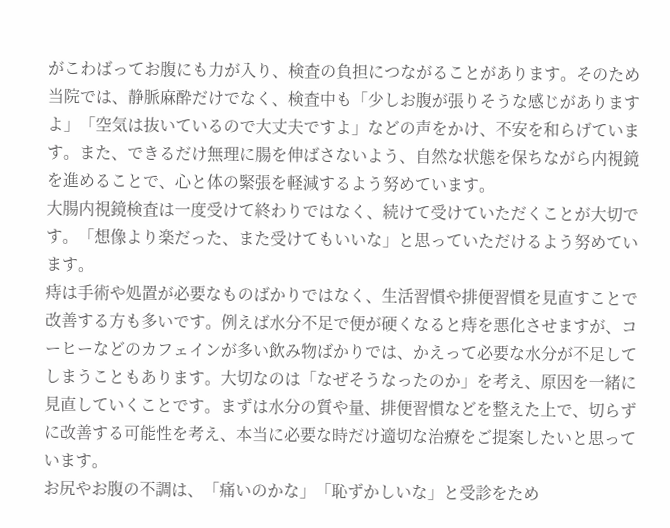がこわばってお腹にも力が入り、検査の負担につながることがあります。そのため当院では、静脈麻酔だけでなく、検査中も「少しお腹が張りそうな感じがありますよ」「空気は抜いているので大丈夫ですよ」などの声をかけ、不安を和らげています。また、できるだけ無理に腸を伸ばさないよう、自然な状態を保ちながら内視鏡を進めることで、心と体の緊張を軽減するよう努めています。
大腸内視鏡検査は一度受けて終わりではなく、続けて受けていただくことが大切です。「想像より楽だった、また受けてもいいな」と思っていただけるよう努めています。
痔は手術や処置が必要なものばかりではなく、生活習慣や排便習慣を見直すことで改善する方も多いです。例えば水分不足で便が硬くなると痔を悪化させますが、コーヒーなどのカフェインが多い飲み物ばかりでは、かえって必要な水分が不足してしまうこともあります。大切なのは「なぜそうなったのか」を考え、原因を一緒に見直していくことです。まずは水分の質や量、排便習慣などを整えた上で、切らずに改善する可能性を考え、本当に必要な時だけ適切な治療をご提案したいと思っています。
お尻やお腹の不調は、「痛いのかな」「恥ずかしいな」と受診をため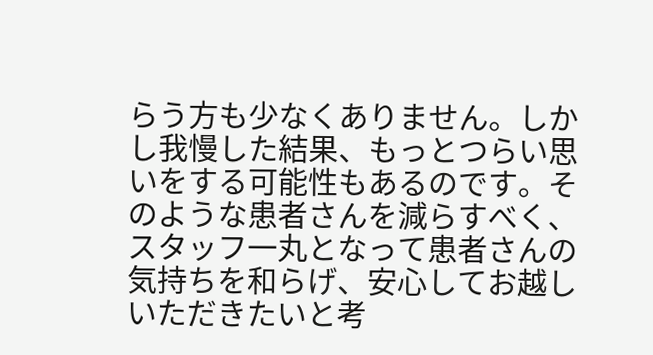らう方も少なくありません。しかし我慢した結果、もっとつらい思いをする可能性もあるのです。そのような患者さんを減らすべく、スタッフ一丸となって患者さんの気持ちを和らげ、安心してお越しいただきたいと考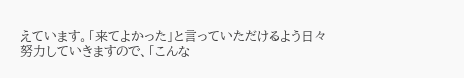えています。「来てよかった」と言っていただけるよう日々努力していきますので、「こんな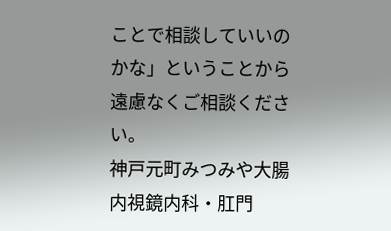ことで相談していいのかな」ということから遠慮なくご相談ください。
神戸元町みつみや大腸内視鏡内科・肛門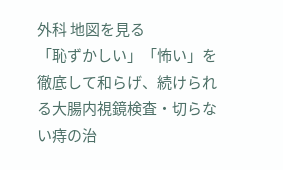外科 地図を見る
「恥ずかしい」「怖い」を徹底して和らげ、続けられる大腸内視鏡検査・切らない痔の治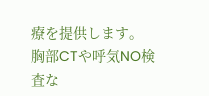療を提供します。
胸部CTや呼気NO検査な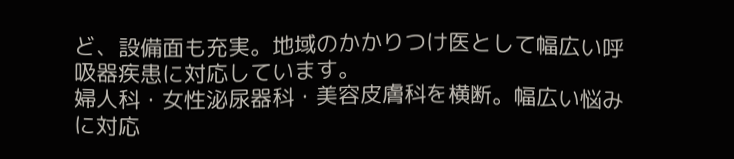ど、設備面も充実。地域のかかりつけ医として幅広い呼吸器疾患に対応しています。
婦人科・女性泌尿器科・美容皮膚科を横断。幅広い悩みに対応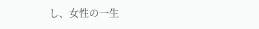し、女性の一生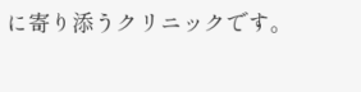に寄り添うクリニックです。